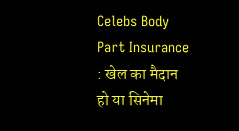Celebs Body Part Insurance : खेल का मैदान हो या सिनेमा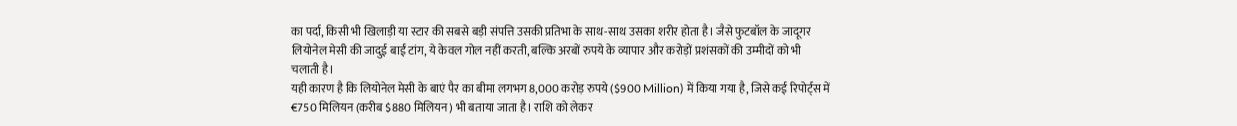का पर्दा, किसी भी खिलाड़ी या स्टार की सबसे बड़ी संपत्ति उसकी प्रतिभा के साथ-साथ उसका शरीर होता है। जैसे फुटबॉल के जादूगर लियोनेल मेसी की जादुई बाईं टांग, ये केवल गोल नहीं करती, बल्कि अरबों रुपये के व्यापार और करोड़ों प्रशंसकों की उम्मीदों को भी चलाती है।
यही कारण है कि लियोनेल मेसी के बाएं पैर का बीमा लगभग 8,000 करोड़ रुपये ($900 Million) में किया गया है, जिसे कई रिपोर्ट्स में €750 मिलियन (करीब $880 मिलियन) भी बताया जाता है। राशि को लेकर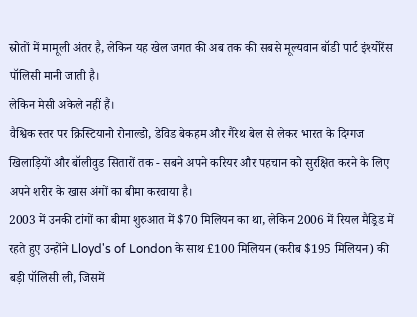स्रोतों में मामूली अंतर है, लेकिन यह खेल जगत की अब तक की सबसे मूल्यवान बॉडी पार्ट इंश्योरेंस पॉलिसी मानी जाती है।
लेकिन मेसी अकेले नहीं हैं।
वैश्विक स्तर पर क्रिस्टियानो रोनाल्डो, डेविड बेकहम और गैरेथ बेल से लेकर भारत के दिग्गज खिलाड़ियों और बॉलीवुड सितारों तक - सबने अपने करियर और पहचान को सुरक्षित करने के लिए अपने शरीर के खास अंगों का बीमा करवाया है।
2003 में उनकी टांगों का बीमा शुरुआत में $70 मिलियन का था, लेकिन 2006 में रियल मैड्रिड में रहते हुए उन्होंने Lloyd's of London के साथ £100 मिलियन (करीब $195 मिलियन) की बड़ी पॉलिसी ली, जिसमें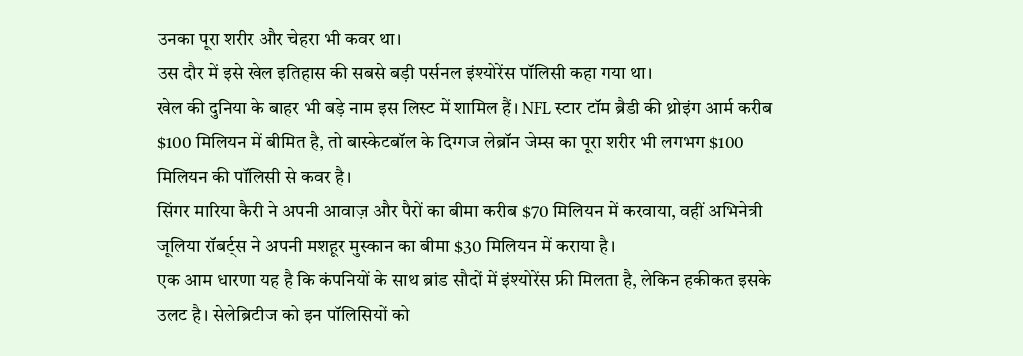उनका पूरा शरीर और चेहरा भी कवर था।
उस दौर में इसे खेल इतिहास की सबसे बड़ी पर्सनल इंश्योरेंस पॉलिसी कहा गया था।
खेल की दुनिया के बाहर भी बड़े नाम इस लिस्ट में शामिल हैं। NFL स्टार टॉम ब्रैडी की थ्रोइंग आर्म करीब $100 मिलियन में बीमित है, तो बास्केटबॉल के दिग्गज लेब्रॉन जेम्स का पूरा शरीर भी लगभग $100 मिलियन की पॉलिसी से कवर है।
सिंगर मारिया कैरी ने अपनी आवाज़ और पैरों का बीमा करीब $70 मिलियन में करवाया, वहीं अभिनेत्री जूलिया रॉबर्ट्स ने अपनी मशहूर मुस्कान का बीमा $30 मिलियन में कराया है।
एक आम धारणा यह है कि कंपनियों के साथ ब्रांड सौदों में इंश्योरेंस फ्री मिलता है, लेकिन हकीकत इसके उलट है। सेलेब्रिटीज को इन पॉलिसियों को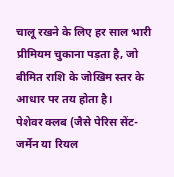चालू रखने के लिए हर साल भारी प्रीमियम चुकाना पड़ता है, जो बीमित राशि के जोखिम स्तर के आधार पर तय होता है।
पेशेवर क्लब (जैसे पेरिस सेंट-जर्मेन या रियल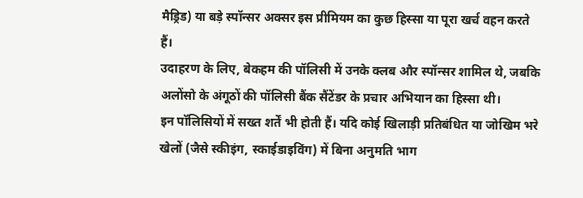मैड्रिड) या बड़े स्पॉन्सर अक्सर इस प्रीमियम का कुछ हिस्सा या पूरा खर्च वहन करते हैं।
उदाहरण के लिए, बेकहम की पॉलिसी में उनके क्लब और स्पॉन्सर शामिल थे, जबकि अलोंसो के अंगूठों की पॉलिसी बैंक सैंटेंडर के प्रचार अभियान का हिस्सा थी।
इन पॉलिसियों में सख्त शर्तें भी होती हैं। यदि कोई खिलाड़ी प्रतिबंधित या जोखिम भरे खेलों (जैसे स्कीइंग, स्काईडाइविंग) में बिना अनुमति भाग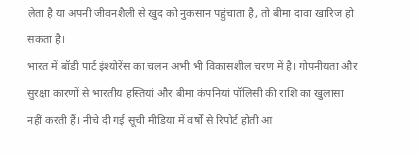लेता है या अपनी जीवनशैली से खुद को नुकसान पहुंचाता है, तो बीमा दावा खारिज हो सकता है।
भारत में बॉडी पार्ट इंश्योरेंस का चलन अभी भी विकासशील चरण में है। गोपनीयता और सुरक्षा कारणों से भारतीय हस्तियां और बीमा कंपनियां पॉलिसी की राशि का खुलासा नहीं करती हैं। नीचे दी गई सूची मीडिया में वर्षों से रिपोर्ट होती आ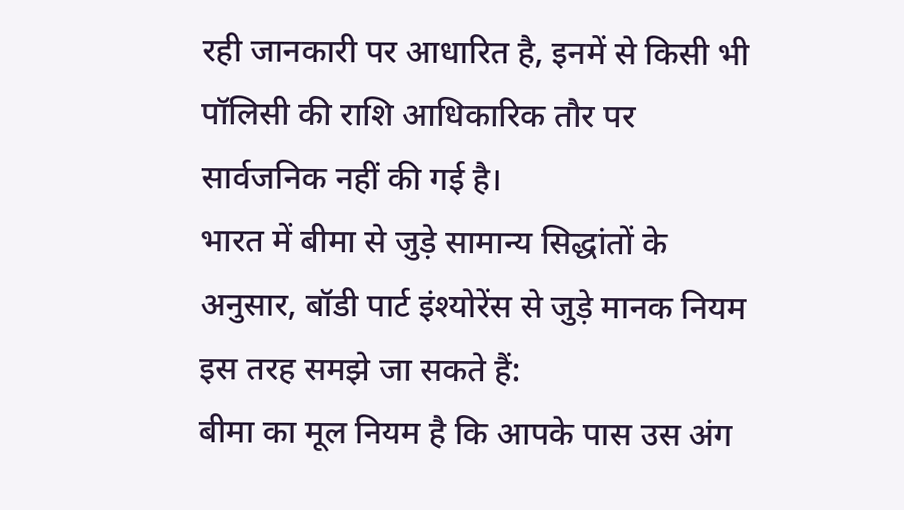रही जानकारी पर आधारित है, इनमें से किसी भी पॉलिसी की राशि आधिकारिक तौर पर सार्वजनिक नहीं की गई है।
भारत में बीमा से जुड़े सामान्य सिद्धांतों के अनुसार, बॉडी पार्ट इंश्योरेंस से जुड़े मानक नियम इस तरह समझे जा सकते हैं:
बीमा का मूल नियम है कि आपके पास उस अंग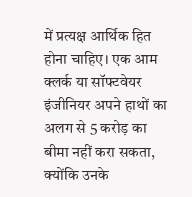में प्रत्यक्ष आर्थिक हित होना चाहिए। एक आम क्लर्क या सॉफ्टवेयर इंजीनियर अपने हाथों का अलग से 5 करोड़ का बीमा नहीं करा सकता, क्योंकि उनके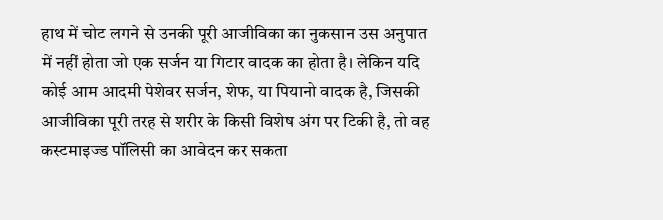हाथ में चोट लगने से उनकी पूरी आजीविका का नुकसान उस अनुपात में नहीं होता जो एक सर्जन या गिटार वादक का होता है। लेकिन यदि कोई आम आदमी पेशेवर सर्जन, शेफ, या पियानो वादक है, जिसकी आजीविका पूरी तरह से शरीर के किसी विशेष अंग पर टिकी है, तो वह कस्टमाइज्ड पॉलिसी का आवेदन कर सकता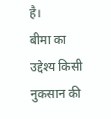है।
बीमा का उद्देश्य किसी नुकसान की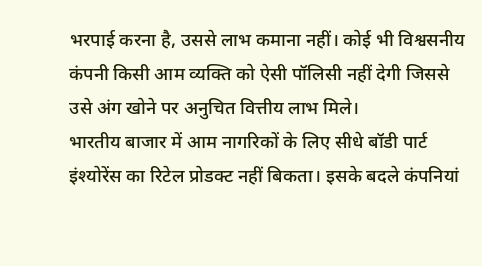भरपाई करना है, उससे लाभ कमाना नहीं। कोई भी विश्वसनीय कंपनी किसी आम व्यक्ति को ऐसी पॉलिसी नहीं देगी जिससे उसे अंग खोने पर अनुचित वित्तीय लाभ मिले।
भारतीय बाजार में आम नागरिकों के लिए सीधे बॉडी पार्ट इंश्योरेंस का रिटेल प्रोडक्ट नहीं बिकता। इसके बदले कंपनियां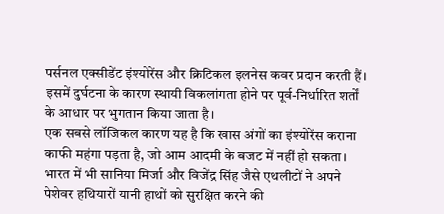पर्सनल एक्सीडेंट इंश्योरेंस और क्रिटिकल इलनेस कवर प्रदान करती हैं। इसमें दुर्घटना के कारण स्थायी विकलांगता होने पर पूर्व-निर्धारित शर्तों के आधार पर भुगतान किया जाता है।
एक सबसे लॉजिकल कारण यह है कि खास अंगों का इंश्योरेंस कराना काफी महंगा पड़ता है, जो आम आदमी के बजट में नहीं हो सकता।
भारत में भी सानिया मिर्जा और विजेंद्र सिंह जैसे एथलीटों ने अपने पेशेवर हथियारों यानी हाथों को सुरक्षित करने की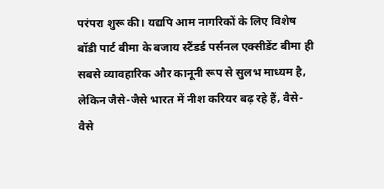परंपरा शुरू की। यद्यपि आम नागरिकों के लिए विशेष बॉडी पार्ट बीमा के बजाय स्टैंडर्ड पर्सनल एक्सीडेंट बीमा ही सबसे व्यावहारिक और कानूनी रूप से सुलभ माध्यम है, लेकिन जैसे-जैसे भारत में नीश करियर बढ़ रहे हैं, वैसे-वैसे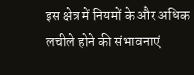इस क्षेत्र में नियमों के और अधिक लचीले होने की संभावनाएं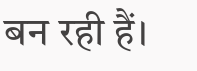बन रही हैं।